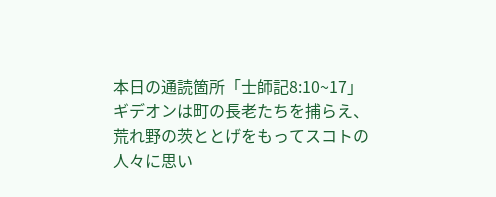本日の通読箇所「士師記8:10~17」
ギデオンは町の長老たちを捕らえ、荒れ野の茨ととげをもってスコトの人々に思い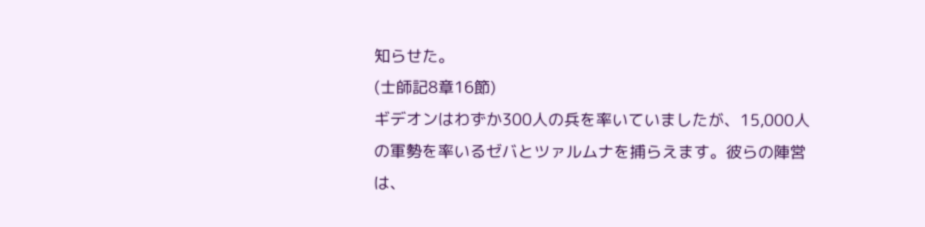知らせた。
(士師記8章16節)
ギデオンはわずか300人の兵を率いていましたが、15,000人の軍勢を率いるゼバとツァルムナを捕らえます。彼らの陣営は、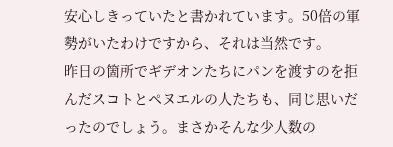安心しきっていたと書かれています。50倍の軍勢がいたわけですから、それは当然です。
昨日の箇所でギデオンたちにパンを渡すのを拒んだスコトとペヌエルの人たちも、同じ思いだったのでしょう。まさかそんな少人数の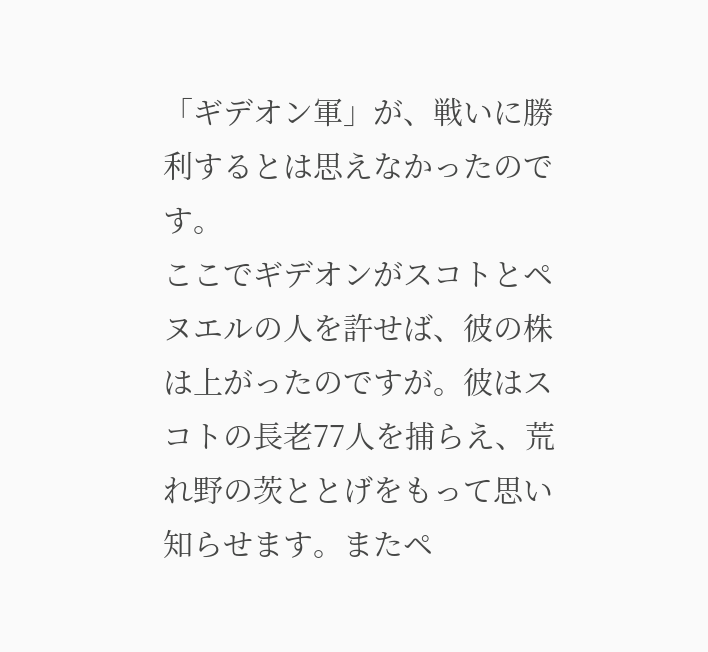「ギデオン軍」が、戦いに勝利するとは思えなかったのです。
ここでギデオンがスコトとペヌエルの人を許せば、彼の株は上がったのですが。彼はスコトの長老77人を捕らえ、荒れ野の茨ととげをもって思い知らせます。またペ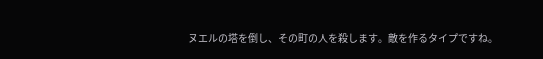ヌエルの塔を倒し、その町の人を殺します。敵を作るタイプですね。